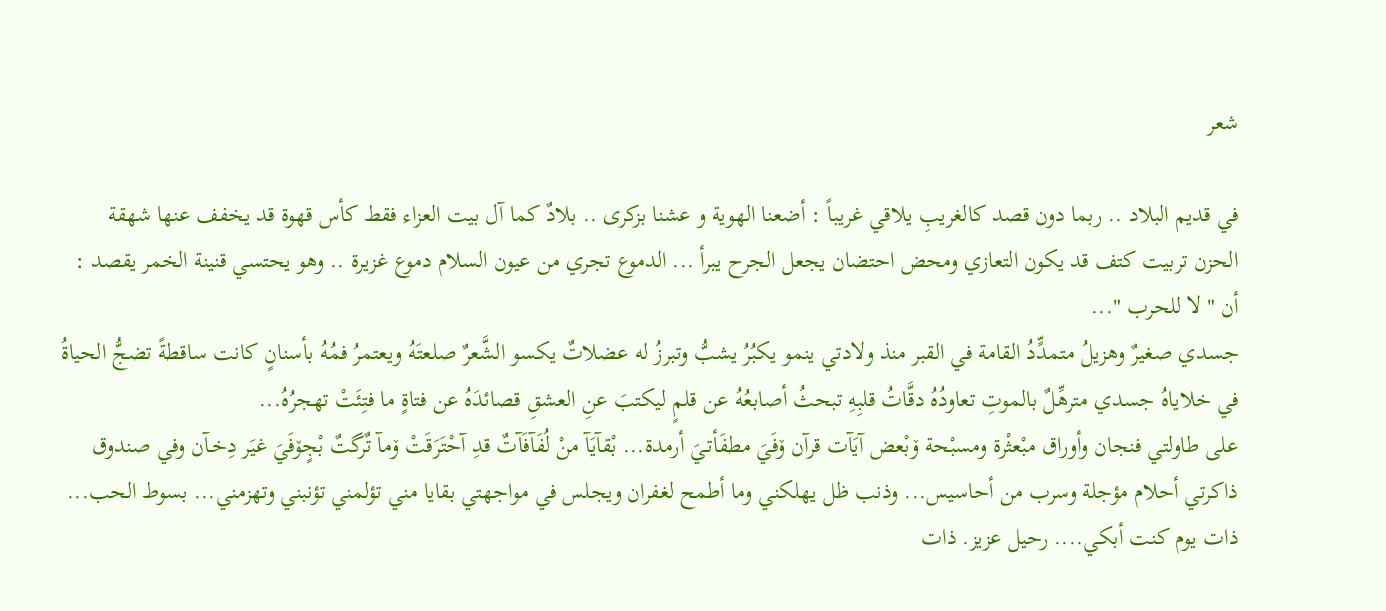شعر

في قديم البلاد .. ربما دون قصد كالغريبِ يلاقي غريباً : أضعنا الهوية و عشنا بزكرى .. بلادٌ كما آل بيت العزاء فقط كأس قهوة قد يخفف عنها شهقة الحزن تربيت كتف قد يكون التعازي ومحض احتضان يجعل الجرح يبرأ ... الدموع تجري من عيون السلام دموع غزيرة .. وهو يحتسي قنينة الخمر يقصد : أن " لا للحرب "...
جسدي صغيرٌ وهزيلُ متمدٍّدُ القامة في القبر منذ ولادتي ينمو يكبُرُ يشبُّ وتبرزُ له عضلاتٌ يكسو الشَّعرٌ صلعتَهُ ويعتمرُ فمُهُ بأسنانٍ كانت ساقطةً تضجُّ الحياةُ في خلاياهُ جسدي مترهِّلٌ بالموتِ تعاودُهُ دقَّاتُ قلبِهِ تبحثُ أصابعُهُ عن قلمٍ ليكتبَ عنِ العشقِ قصائدَهُ عن فتاةٍ ما فتِئَتْ تهجرُهُ...
على طاولتي فنجان وأوراق مبْعثْرة ومسبْحة ۆبْعض آيَآت قرآن ۆفَيَ مطفَأتـيَ أرمدة... بْقآيَآ منْ لُفَآفَآتٌ قدِ آحْتَرَقَتْ ۆمآ تٌرگتٌ بْجٍۆفَيَ غيَر دِخـآن وفي صندوق ذاكرتي أحلام مؤجلة وسرب من أحاسيس... وذنب ظل يهلكني وما أطمح لغفران ويجلس في مواجهتي بقايا مني تؤلمني تؤنبني وتهزمني... بسوط الحب...
ذات يوم كنت أبكي.... رحيل عزيز. ذات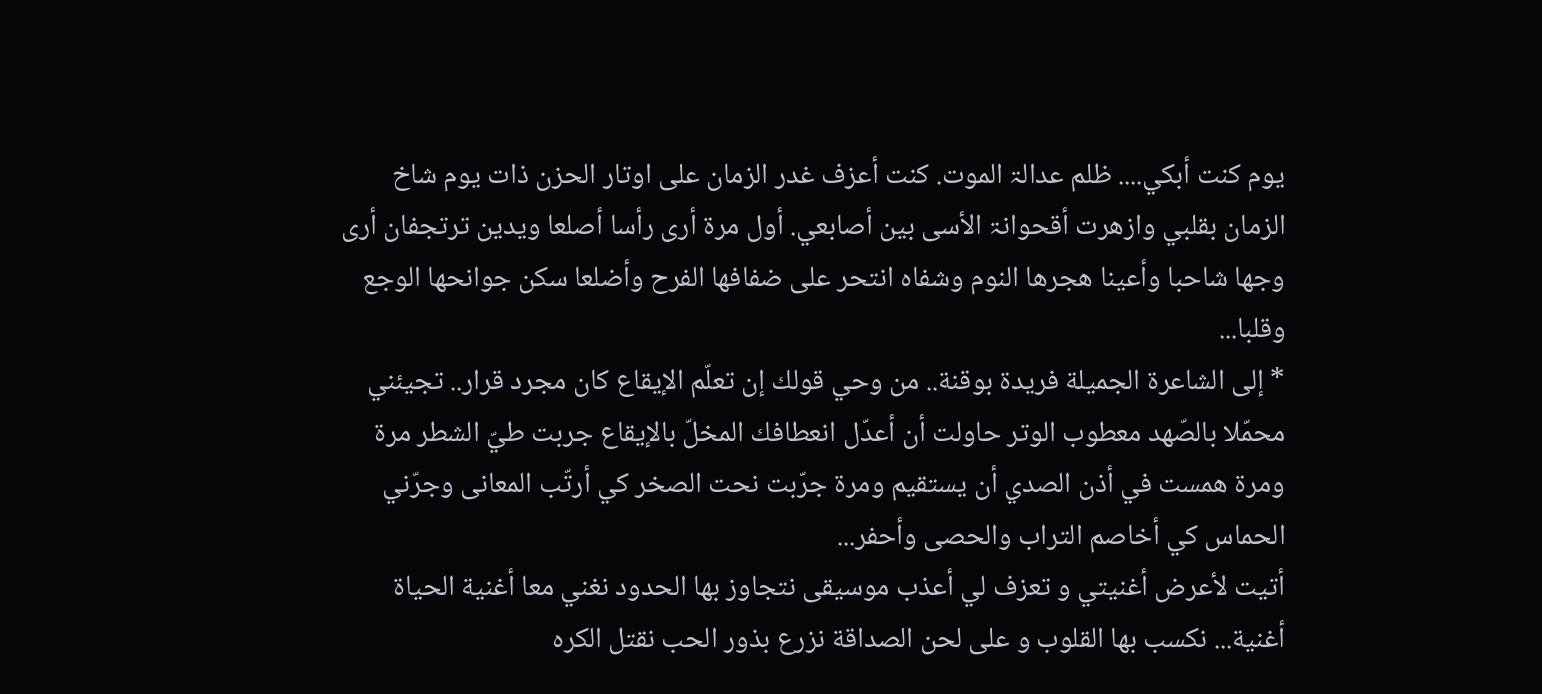يوم كنت أبكي.... ظلم عدالۃ الموت. كنت أعزف غدر الزمان علی اوتار الحزن ذات يوم شاخ الزمان بقلبي وازهرت أقحوانۃ الأسی بين أصابعي. أول مرۃ أری رأسا أصلعا ويدين ترتجفان أری وجها شاحبا وأعينا هجرها النوم وشفاه انتحر علی ضفافها الفرح وأضلعا سكن جوانحها الوجع وقلبا...
* إلى الشاعرة الجميلة فريدة بوقنة.. من وحي قولك إن تعلّم الإيقاع كان مجرد قرار.. تجيئني محمّلا بالصّهد معطوب الوتر حاولت أن أعدّل انعطافك المخلّ بالإيقاع جربت طيّ الشطر مرة ومرة همست في أذن الصدي أن يستقيم ومرة جرّبت نحت الصخر كي أرتّب المعانى وجرّني الحماس كي أخاصم التراب والحصى وأحفر...
أتيت لأعرض أغنيتي و تعزف لي أعذب موسيقى نتجاوز بها الحدود نغني معا أغنية الحياة أغنية... نكسب بها القلوب و على لحن الصداقة نزرع بذور الحب نقتل الكره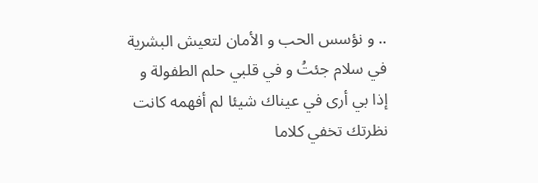.. و نؤسس الحب و الأمان لتعيش البشرية في سلام جئتُ و في قلبي حلم الطفولة و إذا بي أرى في عيناك شيئا لم أفهمه كانت نظرتك تخفي كلاما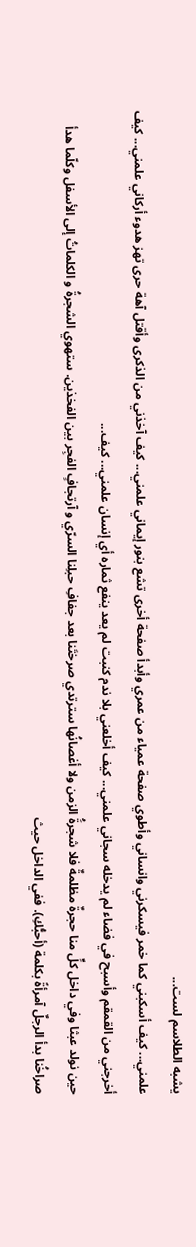يشبه الطلاسم لست...
علمني... كيف أسكبني كما خمر فيسكرني وانساني وأطوي صفحة عمياء من عمري وأبدأ صفحة أخرى تشع بنور إيماني علمني... كيف آخذني من الذكرى وأقتل آهة حرى تهز هدوء أركاني علمني... كيف أخرجني من القمقم وأسبح في فضاء لم يدخله سجاني علمني... كيف أخلعني بلا ندم كنبت لم يعد ينفع ثماره أي إنسان علمني... كيف...
حين نولد عبثا وفي داخل كلٍّ منا حجرةٌ مظلمةٌ فلا شجرةَُ الزمن ولا أغصانُها سترتدي صرختَنا بعد جفافِ حبلِنا السرّي و آرتجافٍ الفجِر بين الفخذين. ستهوي الشجرةُ و الكلماتُ إلى الأسفل وكلّما هدأ صراخُنا بدأ الرجلٌ آمرأةً بكلمة (أحبُّكِ). ففي الداخل حيث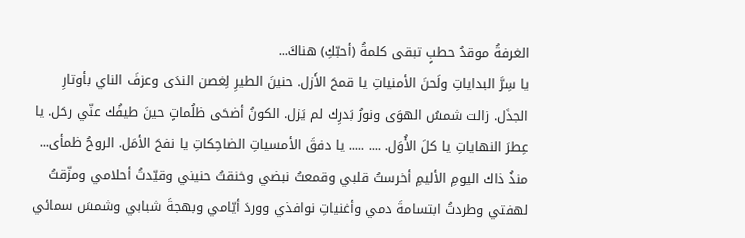الغرفةُ موقدُ حطبٍ تبقى كلمةُ (أحبّكِ) هناكَ...
يا سِرَّ البداياتِ ولَحنَ الأمنياتِ يا قمحَ الأَزل. حنينَ الطيرِ لِغصن الندَى وعزفَ الناي بأوتارِ الجذَل. زالت شمسُ الهوَى ونورُ بَدرِك لم يَزل. الكونُ أضحَى ظلُماتٍ حينَ طيفُك عنّي رحَل. يا عِطرَ النهاياتِ يا كلَ الأُوَل. .... ..... يا دفقَ الأمسياتِ الضاحِكاتِ يا نفحَ الأمَل. الروحُ ظمأى...
منذُ ذاك اليومِ الأليمِ أخرستُ قلبي وقمعتُ نبضي وخنقتُ حنيني وقيّدتُ أحلامي ومزّقتُ لهفتي وطردتُ ابتسامةَ دمي وأغنياتِ نوافذي ووردَ أيّامي وبهجةَ شبابي وشمسَ سمائي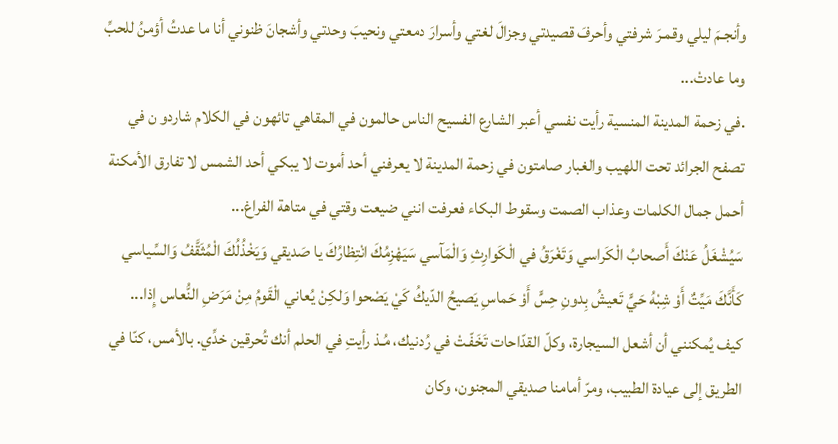وأنجـمَ ليلي وقمـرَ شرفتي وأحرفَ قصيدتي وجزالَ لغتي وأسرارَ دمعتي ونحيبَ وحدتي وأشجانَ ظنوني أنا ما عدتُ أؤمنُ للحبِّ وما عادتْ...
.في زحمة المدينة المنسية رأيت نفسي أعبر الشارع الفسيح الناس حالمون في المقاهي تائهون في الكلام شاردو ن في تصفح الجرائد تحت اللهيب والغبار صامتون في زحمة المدينة لا يعرفني أحد أموت لا يبكي أحد الشمس لا تفارق الأمكنة أحمل جمال الكلمات وعذاب الصمت وسقوط البكاء فعرفت انني ضيعت وقتي في متاهة الفراغ...
سَيُشْغَلُ عَنْكَ أَصحابُ الْكَراسي وَتَغْرَقُ في الْكَوارِثِ وَالْمَآسي سَيَهْزِمُكَ انْتِظارُكَ يا صَديقي وَيَخْذُلُكَ الْمُثَقَّفُ وَالسِّياسي كَأَنَّكَ مَيِّتٌ أَوْ شِبْهُ حَيٍّ تَعيشُ بِدونِ حِسٍّ أَوْ حَماسِ يَصيحُ الدّيكُ كَيْ يَصْحوا وَلكِنْ يُعاني الْقَومُ مِنْ مَرَضِ النُّعاس إِذا...
كيف يُمكنني أن أشعل السيجارة، وكلّ القدّاحات تَخَفّـتْ في رُدنيك، مُـذ رأيتِ في الحلم أنك تُحرقين خدِّي. بالأمس، كنّا في الطريق إلى عيادة الطبيب، ومرّ أمامنا صديقي المجنون، وكان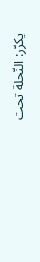يكرّر: النّحلة تحت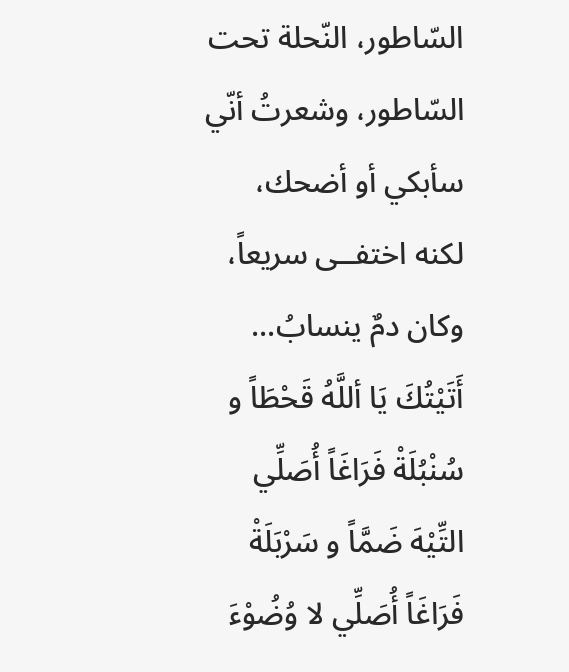السّاطور، النّحلة تحت السّاطور، وشعرتُ أنّي سأبكي أو أضحك، لكنه اختفــى سريعاً، وكان دمٌ ينسابُ...
أَتَيْتُكَ يَا أللَّهُ قَحْطَاً و سُنْبُلَةْ فَرَاغَاً أُصَلِّي التِّيْهَ ضَمَّاً و سَرْبَلَةْ فَرَاغَاً أُصَلِّي لا وُضُوْءَ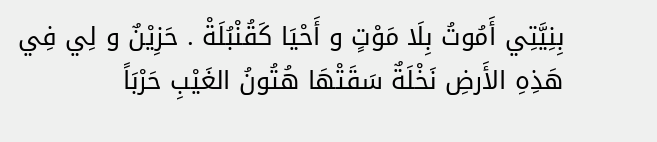بِنِيَّتِي أَمُوتُ بِلَا مَوْتٍ و أَحْيَا كَقُنْبُلَةْ . حَزِيْنٌ و لِي فِي هَذِهِ الأَرضِ نَخْلَةٌ سَقَتْهَا هُتُونُ الغَيْبِ حَرْبَاً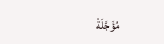مُؤَجَّلَةْ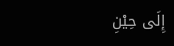إِلَى حِيْنِ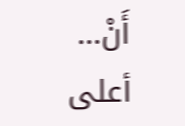أَنْ...
أعلى